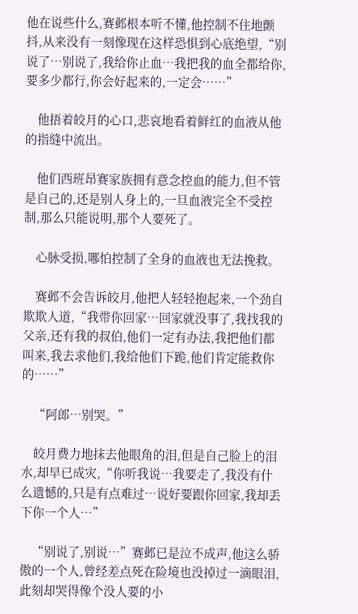他在说些什么,赛邺根本听不懂,他控制不住地颤抖,从来没有一刻像现在这样恐惧到心底绝望,“别说了…别说了,我给你止血…我把我的血全都给你,要多少都行,你会好起来的,一定会……”

    他捂着皎月的心口,悲哀地看着鲜红的血液从他的指缝中流出。

    他们西班昂赛家族拥有意念控血的能力,但不管是自己的,还是别人身上的,一旦血液完全不受控制,那么只能说明,那个人要死了。

    心脉受损,哪怕控制了全身的血液也无法挽救。

    赛邺不会告诉皎月,他把人轻轻抱起来,一个劲自欺欺人道,“我带你回家…回家就没事了,我找我的父亲,还有我的叔伯,他们一定有办法,我把他们都叫来,我去求他们,我给他们下跪,他们肯定能救你的……”

    “阿郎…别哭。”

    皎月费力地抹去他眼角的泪,但是自己脸上的泪水,却早已成灾,“你听我说…我要走了,我没有什么遗憾的,只是有点难过…说好要跟你回家,我却丢下你一个人…”

    “别说了,别说…”赛邺已是泣不成声,他这么骄傲的一个人,曾经差点死在险境也没掉过一滴眼泪,此刻却哭得像个没人要的小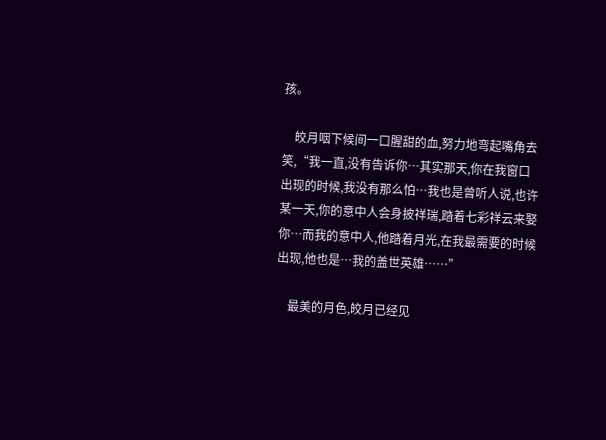孩。

    皎月咽下候间一口腥甜的血,努力地弯起嘴角去笑,“我一直,没有告诉你…其实那天,你在我窗口出现的时候,我没有那么怕…我也是曾听人说,也许某一天,你的意中人会身披祥瑞,踏着七彩祥云来娶你…而我的意中人,他踏着月光,在我最需要的时候出现,他也是…我的盖世英雄……”

    最美的月色,皎月已经见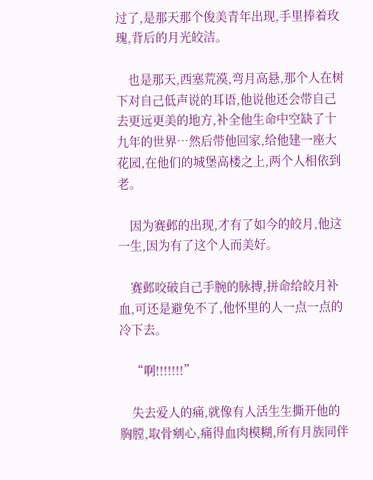过了,是那天那个俊美青年出现,手里捧着玫瑰,背后的月光皎洁。

    也是那天,西塞荒漠,弯月高悬,那个人在树下对自己低声说的耳语,他说他还会带自己去更远更美的地方,补全他生命中空缺了十九年的世界…然后带他回家,给他建一座大花园,在他们的城堡高楼之上,两个人相依到老。

    因为赛邺的出现,才有了如今的皎月,他这一生,因为有了这个人而美好。

    赛邺咬破自己手腕的脉搏,拼命给皎月补血,可还是避免不了,他怀里的人一点一点的冷下去。

    “啊!!!!!!!”

    失去爱人的痛,就像有人活生生撕开他的胸膛,取骨剜心,痛得血肉模糊,所有月族同伴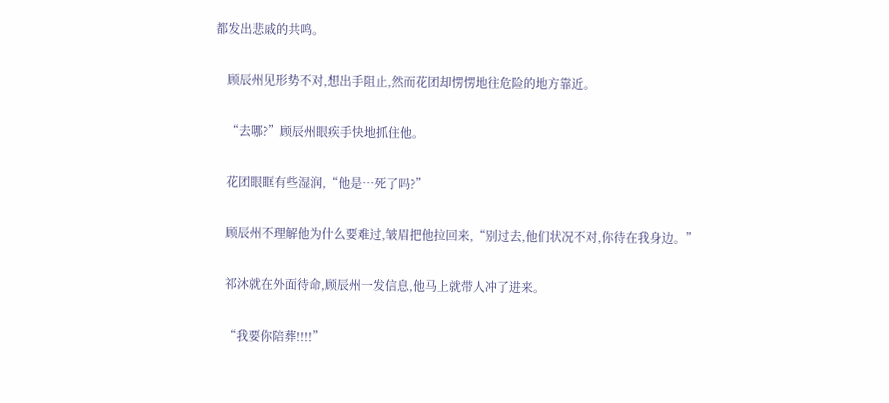都发出悲戚的共鸣。

    顾辰州见形势不对,想出手阻止,然而花团却愣愣地往危险的地方靠近。

    “去哪?”顾辰州眼疾手快地抓住他。

    花团眼眶有些湿润,“他是…死了吗?”

    顾辰州不理解他为什么要难过,皱眉把他拉回来,“别过去,他们状况不对,你待在我身边。”

    祁沐就在外面待命,顾辰州一发信息,他马上就带人冲了进来。

    “我要你陪葬!!!!”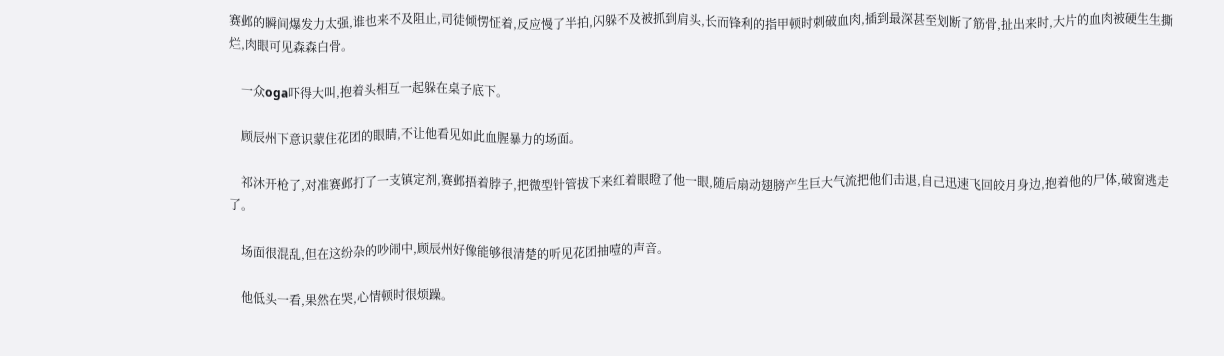赛邺的瞬间爆发力太强,谁也来不及阻止,司徒倾愣怔着,反应慢了半拍,闪躲不及被抓到肩头,长而锋利的指甲顿时刺破血肉,插到最深甚至划断了筋骨,扯出来时,大片的血肉被硬生生撕烂,肉眼可见森森白骨。

    一众oga吓得大叫,抱着头相互一起躲在桌子底下。

    顾辰州下意识蒙住花团的眼睛,不让他看见如此血腥暴力的场面。

    祁沐开枪了,对准赛邺打了一支镇定剂,赛邺捂着脖子,把微型针管拔下来红着眼瞪了他一眼,随后扇动翅膀产生巨大气流把他们击退,自己迅速飞回皎月身边,抱着他的尸体,破窗逃走了。

    场面很混乱,但在这纷杂的吵闹中,顾辰州好像能够很清楚的听见花团抽噎的声音。

    他低头一看,果然在哭,心情顿时很烦躁。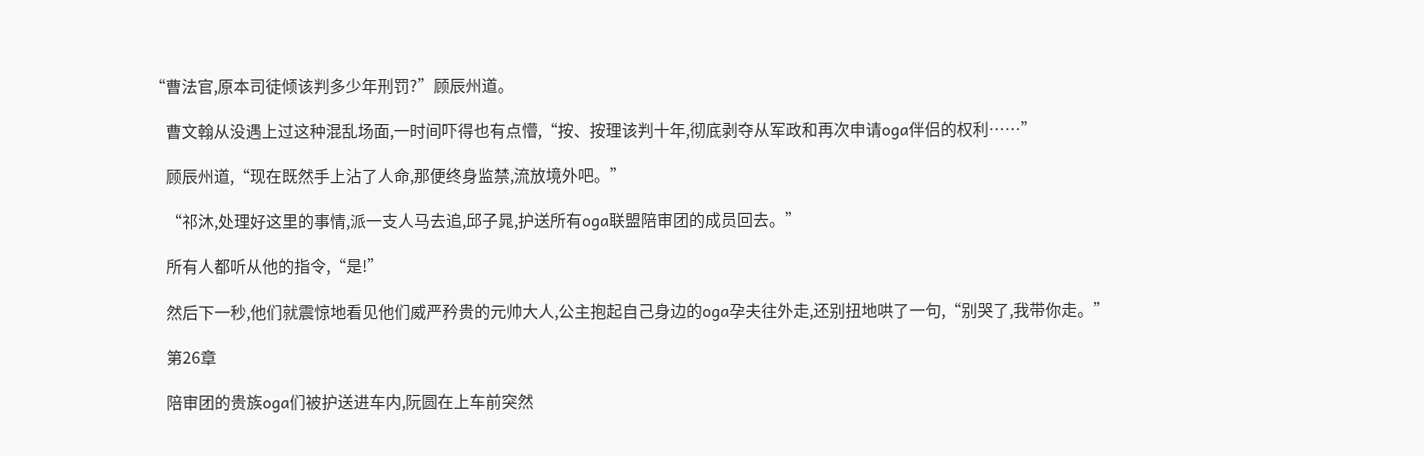“曹法官,原本司徒倾该判多少年刑罚?”顾辰州道。

    曹文翰从没遇上过这种混乱场面,一时间吓得也有点懵,“按、按理该判十年,彻底剥夺从军政和再次申请oga伴侣的权利……”

    顾辰州道,“现在既然手上沾了人命,那便终身监禁,流放境外吧。”

    “祁沐,处理好这里的事情,派一支人马去追,邱子晁,护送所有oga联盟陪审团的成员回去。”

    所有人都听从他的指令,“是!”

    然后下一秒,他们就震惊地看见他们威严矜贵的元帅大人,公主抱起自己身边的oga孕夫往外走,还别扭地哄了一句,“别哭了,我带你走。”

    第26章

    陪审团的贵族oga们被护送进车内,阮圆在上车前突然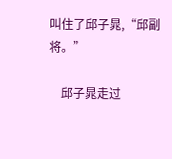叫住了邱子晁,“邱副将。”

    邱子晁走过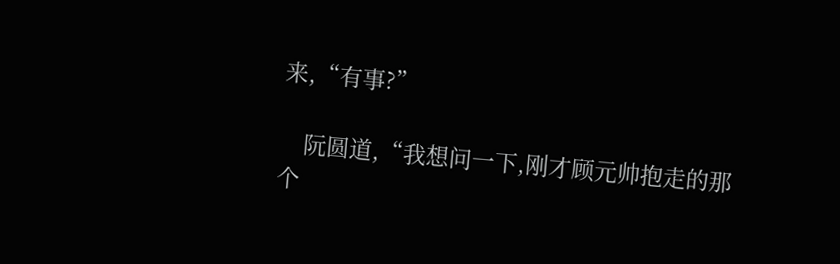来,“有事?”

    阮圆道,“我想问一下,刚才顾元帅抱走的那个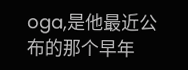oga,是他最近公布的那个早年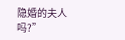隐婚的夫人吗?”